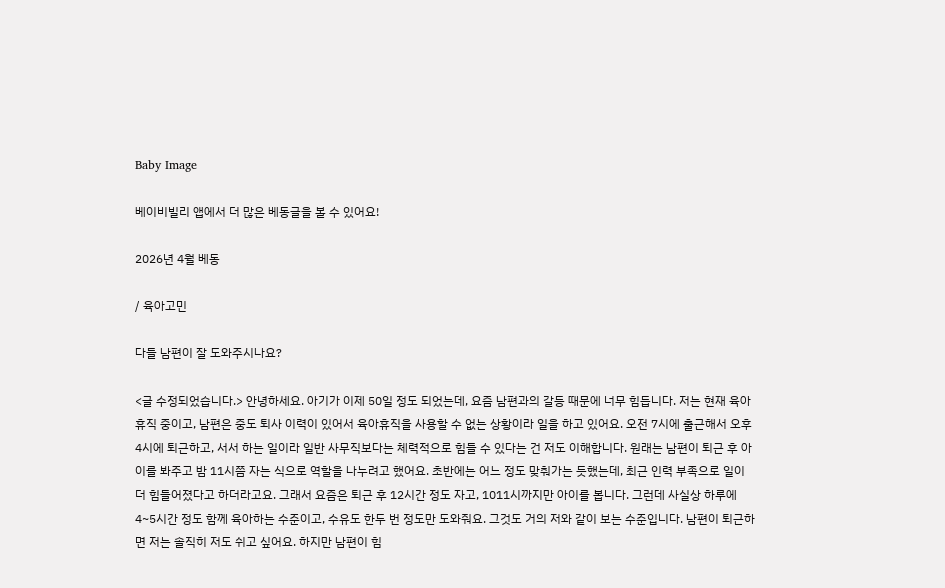Baby Image

베이비빌리 앱에서 더 많은 베동글을 볼 수 있어요!

2026년 4월 베동

/ 육아고민

다들 남편이 잘 도와주시나요?

<글 수정되었습니다.> 안녕하세요. 아기가 이제 50일 정도 되었는데, 요즘 남편과의 갈등 때문에 너무 힘듭니다. 저는 현재 육아휴직 중이고, 남편은 중도 퇴사 이력이 있어서 육아휴직을 사용할 수 없는 상황이라 일을 하고 있어요. 오전 7시에 출근해서 오후 4시에 퇴근하고, 서서 하는 일이라 일반 사무직보다는 체력적으로 힘들 수 있다는 건 저도 이해합니다. 원래는 남편이 퇴근 후 아이를 봐주고 밤 11시쯤 자는 식으로 역할을 나누려고 했어요. 초반에는 어느 정도 맞춰가는 듯했는데, 최근 인력 부족으로 일이 더 힘들어졌다고 하더라고요. 그래서 요즘은 퇴근 후 12시간 정도 자고, 1011시까지만 아이를 봅니다. 그런데 사실상 하루에 4~5시간 정도 함께 육아하는 수준이고, 수유도 한두 번 정도만 도와줘요. 그것도 거의 저와 같이 보는 수준입니다. 남편이 퇴근하면 저는 솔직히 저도 쉬고 싶어요. 하지만 남편이 힘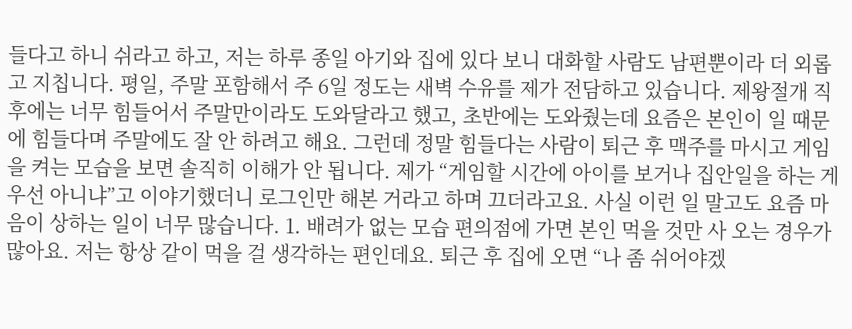들다고 하니 쉬라고 하고, 저는 하루 종일 아기와 집에 있다 보니 대화할 사람도 남편뿐이라 더 외롭고 지칩니다. 평일, 주말 포함해서 주 6일 정도는 새벽 수유를 제가 전담하고 있습니다. 제왕절개 직후에는 너무 힘들어서 주말만이라도 도와달라고 했고, 초반에는 도와줬는데 요즘은 본인이 일 때문에 힘들다며 주말에도 잘 안 하려고 해요. 그런데 정말 힘들다는 사람이 퇴근 후 맥주를 마시고 게임을 켜는 모습을 보면 솔직히 이해가 안 됩니다. 제가 “게임할 시간에 아이를 보거나 집안일을 하는 게 우선 아니냐”고 이야기했더니 로그인만 해본 거라고 하며 끄더라고요. 사실 이런 일 말고도 요즘 마음이 상하는 일이 너무 많습니다. 1. 배려가 없는 모습 편의점에 가면 본인 먹을 것만 사 오는 경우가 많아요. 저는 항상 같이 먹을 걸 생각하는 편인데요. 퇴근 후 집에 오면 “나 좀 쉬어야겠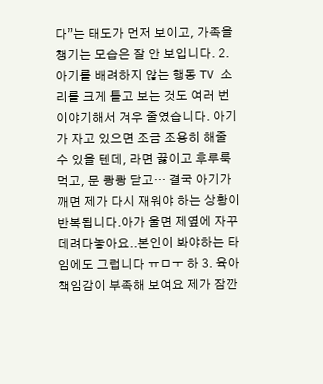다”는 태도가 먼저 보이고, 가족을 챙기는 모습은 잘 안 보입니다. 2. 아기를 배려하지 않는 행동 TV 소리를 크게 틀고 보는 것도 여러 번 이야기해서 겨우 줄였습니다. 아기가 자고 있으면 조금 조용히 해줄 수 있을 텐데, 라면 끓이고 후루룩 먹고, 문 쾅쾅 닫고… 결국 아기가 깨면 제가 다시 재워야 하는 상황이 반복됩니다.아가 울면 제옆에 자꾸 데려다놓아요..본인이 봐야하는 타임에도 그럽니다 ㅠㅁㅜ 하 3. 육아 책임감이 부족해 보여요 제가 잠깐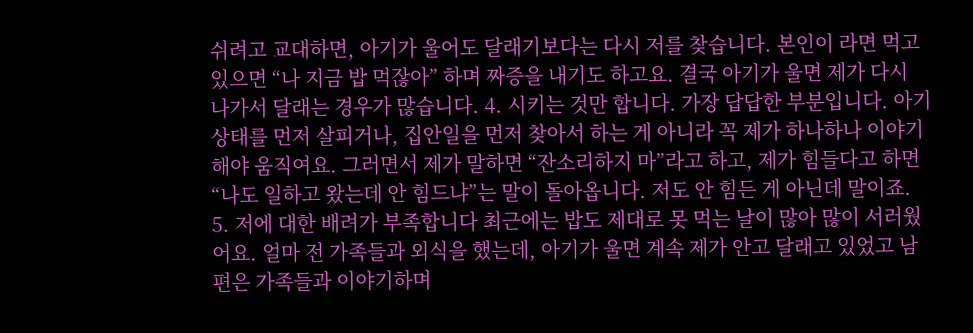쉬려고 교대하면, 아기가 울어도 달래기보다는 다시 저를 찾습니다. 본인이 라면 먹고 있으면 “나 지금 밥 먹잖아” 하며 짜증을 내기도 하고요. 결국 아기가 울면 제가 다시 나가서 달래는 경우가 많습니다. 4. 시키는 것만 합니다. 가장 답답한 부분입니다. 아기 상태를 먼저 살피거나, 집안일을 먼저 찾아서 하는 게 아니라 꼭 제가 하나하나 이야기해야 움직여요. 그러면서 제가 말하면 “잔소리하지 마”라고 하고, 제가 힘들다고 하면 “나도 일하고 왔는데 안 힘드냐”는 말이 돌아옵니다. 저도 안 힘든 게 아닌데 말이죠. 5. 저에 대한 배려가 부족합니다 최근에는 밥도 제대로 못 먹는 날이 많아 많이 서러웠어요. 얼마 전 가족들과 외식을 했는데, 아기가 울면 계속 제가 안고 달래고 있었고 남편은 가족들과 이야기하며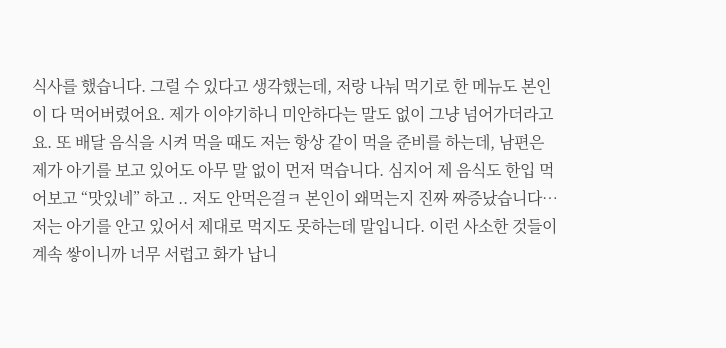식사를 했습니다. 그럴 수 있다고 생각했는데, 저랑 나눠 먹기로 한 메뉴도 본인이 다 먹어버렸어요. 제가 이야기하니 미안하다는 말도 없이 그냥 넘어가더라고요. 또 배달 음식을 시켜 먹을 때도 저는 항상 같이 먹을 준비를 하는데, 남편은 제가 아기를 보고 있어도 아무 말 없이 먼저 먹습니다. 심지어 제 음식도 한입 먹어보고 “맛있네” 하고 .. 저도 안먹은걸ㅋ 본인이 왜먹는지 진짜 짜증났습니다… 저는 아기를 안고 있어서 제대로 먹지도 못하는데 말입니다. 이런 사소한 것들이 계속 쌓이니까 너무 서럽고 화가 납니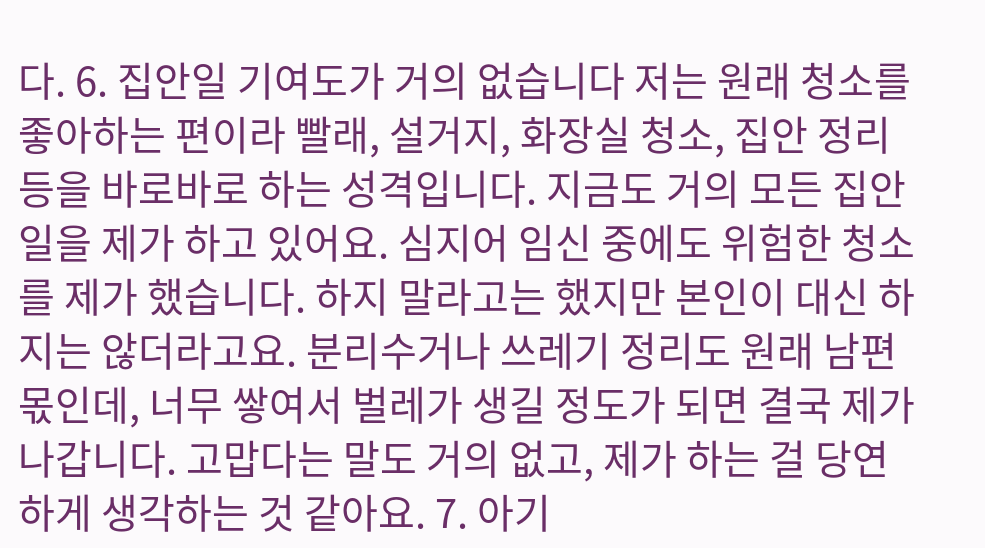다. 6. 집안일 기여도가 거의 없습니다 저는 원래 청소를 좋아하는 편이라 빨래, 설거지, 화장실 청소, 집안 정리 등을 바로바로 하는 성격입니다. 지금도 거의 모든 집안일을 제가 하고 있어요. 심지어 임신 중에도 위험한 청소를 제가 했습니다. 하지 말라고는 했지만 본인이 대신 하지는 않더라고요. 분리수거나 쓰레기 정리도 원래 남편 몫인데, 너무 쌓여서 벌레가 생길 정도가 되면 결국 제가 나갑니다. 고맙다는 말도 거의 없고, 제가 하는 걸 당연하게 생각하는 것 같아요. 7. 아기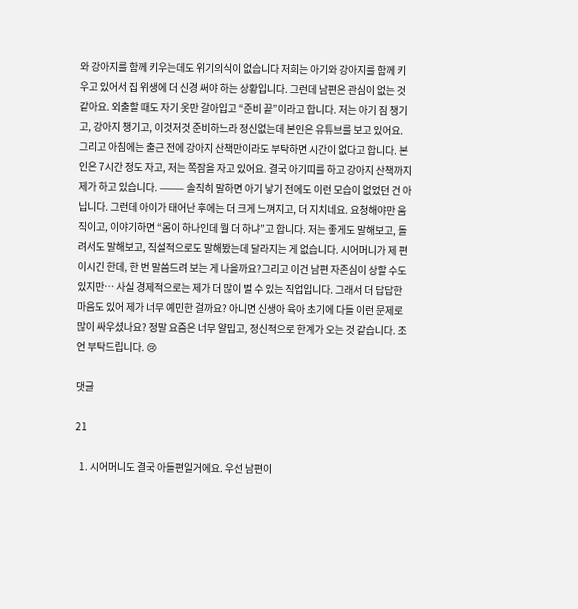와 강아지를 함께 키우는데도 위기의식이 없습니다 저희는 아기와 강아지를 함께 키우고 있어서 집 위생에 더 신경 써야 하는 상황입니다. 그런데 남편은 관심이 없는 것 같아요. 외출할 때도 자기 옷만 갈아입고 “준비 끝”이라고 합니다. 저는 아기 짐 챙기고, 강아지 챙기고, 이것저것 준비하느라 정신없는데 본인은 유튜브를 보고 있어요. 그리고 아침에는 출근 전에 강아지 산책만이라도 부탁하면 시간이 없다고 합니다. 본인은 7시간 정도 자고, 저는 쪽잠을 자고 있어요. 결국 아기띠를 하고 강아지 산책까지 제가 하고 있습니다. ⸻ 솔직히 말하면 아기 낳기 전에도 이런 모습이 없었던 건 아닙니다. 그런데 아이가 태어난 후에는 더 크게 느껴지고, 더 지치네요. 요청해야만 움직이고, 이야기하면 “몸이 하나인데 뭘 더 하냐”고 합니다. 저는 좋게도 말해보고, 돌려서도 말해보고, 직설적으로도 말해봤는데 달라지는 게 없습니다. 시어머니가 제 편이시긴 한데, 한 번 말씀드려 보는 게 나을까요?그리고 이건 남편 자존심이 상할 수도 있지만… 사실 경제적으로는 제가 더 많이 벌 수 있는 직업입니다. 그래서 더 답답한 마음도 있어 제가 너무 예민한 걸까요? 아니면 신생아 육아 초기에 다들 이런 문제로 많이 싸우셨나요? 정말 요즘은 너무 얄밉고, 정신적으로 한계가 오는 것 같습니다. 조언 부탁드립니다. 😢

댓글

21

  1. 시어머니도 결국 아들편일거에요. 우선 남편이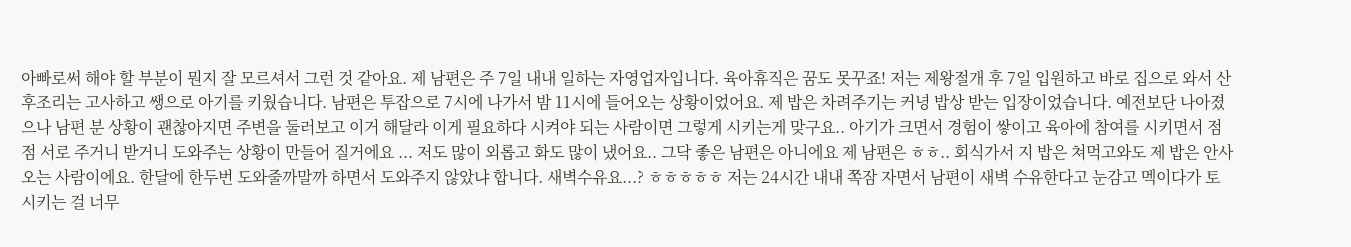아빠로써 해야 할 부분이 뭔지 잘 모르셔서 그런 것 같아요. 제 남편은 주 7일 내내 일하는 자영업자입니다. 육아휴직은 꿈도 못꾸죠! 저는 제왕절개 후 7일 입원하고 바로 집으로 와서 산후조리는 고사하고 쌩으로 아기를 키웠습니다. 남편은 투잡으로 7시에 나가서 밤 11시에 들어오는 상황이었어요. 제 밥은 차려주기는 커녕 밥상 받는 입장이었습니다. 예전보단 나아졌으나 남편 분 상황이 괜찮아지면 주변을 둘러보고 이거 해달라 이게 필요하다 시켜야 되는 사람이면 그렇게 시키는게 맞구요.. 아기가 크면서 경험이 쌓이고 육아에 참여를 시키면서 점점 서로 주거니 받거니 도와주는 상황이 만들어 질거에요 ... 저도 많이 외롭고 화도 많이 냈어요.. 그닥 좋은 남편은 아니에요 제 남편은 ㅎㅎ.. 회식가서 지 밥은 쳐먹고와도 제 밥은 안사오는 사람이에요. 한달에 한두번 도와줄까말까 하면서 도와주지 않았냐 합니다. 새벽수유요...? ㅎㅎㅎㅎㅎ 저는 24시간 내내 쪽잠 자면서 남편이 새벽 수유한다고 눈감고 멕이다가 토 시키는 걸 너무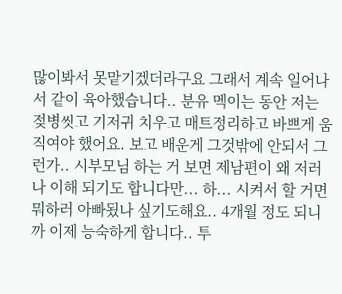많이봐서 못맡기겠더라구요 그래서 계속 일어나서 같이 육아했습니다.. 분유 멕이는 동안 저는 젖병씻고 기저귀 치우고 매트정리하고 바쁘게 움직여야 했어요. 보고 배운게 그것밖에 안되서 그런가.. 시부모님 하는 거 보면 제남편이 왜 저러나 이해 되기도 합니다만... 하... 시켜서 할 거면 뭐하러 아빠됬나 싶기도해요.. 4개월 정도 되니까 이제 능숙하게 합니다.. 투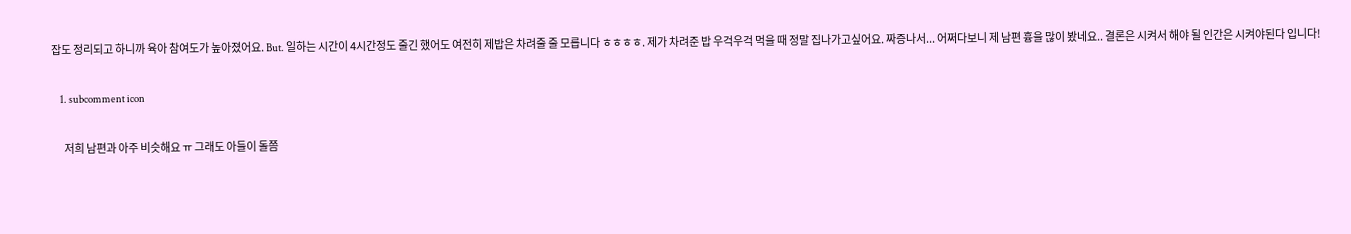잡도 정리되고 하니까 육아 참여도가 높아졌어요. But. 일하는 시간이 4시간정도 줄긴 했어도 여전히 제밥은 차려줄 줄 모릅니다 ㅎㅎㅎㅎ. 제가 차려준 밥 우걱우걱 먹을 때 정말 집나가고싶어요. 짜증나서... 어쩌다보니 제 남편 흉을 많이 봤네요.. 결론은 시켜서 해야 될 인간은 시켜야된다 입니다!

    1. subcomment icon

      저희 남편과 아주 비슷해요 ㅠ 그래도 아들이 돌쯤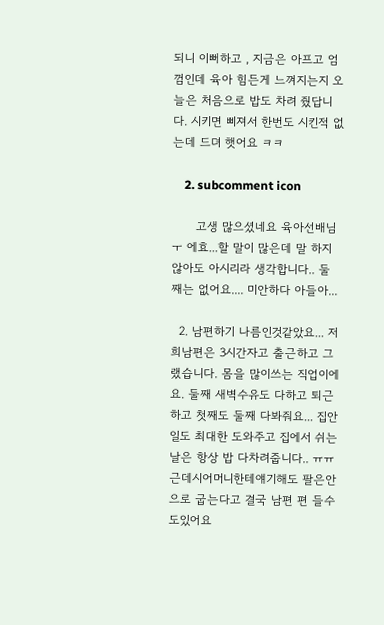되니 이뻐하고 , 지금은 아프고 엄껌인데 육아 힘든게 느껴지는지 오늘은 처음으로 밥도 차려 줬답니다. 시키면 삐져서 한번도 시킨적 없는데 드뎌 햇어요 ㅋㅋ

    2. subcomment icon

      고생 많으셨네요 육아선배님 ㅜ 에효...할 말이 많은데 말 하지 않아도 아시리라 생각합니다.. 둘 째는 없어요.... 미안하다 아들아...

  2. 남편하기 나름인것같았요... 저희남편은 3시간자고 출근하고 그랬습니다. 몸을 많이쓰는 직업이에요. 둘째 새벽수유도 다하고 퇴근하고 첫째도 둘째 다봐줘요... 집안일도 최대한 도와주고 집에서 쉬는날은 항상 밥 다차려줍니다.. ㅠㅠ 근데시어머니한테얘기해도 팔은안으로 굽는다고 결국 남편 편 들수도있어요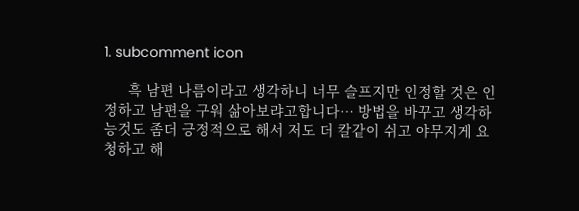1. subcomment icon

      흑 남편 나름이라고 생각하니 너무 슬프지만 인정할 것은 인정하고 남편을 구워 삶아보랴고합니다… 방법을 바꾸고 생각하능것도 좀더 긍정적으로 해서 저도 더 칼같이 쉬고 야무지게 요청하고 해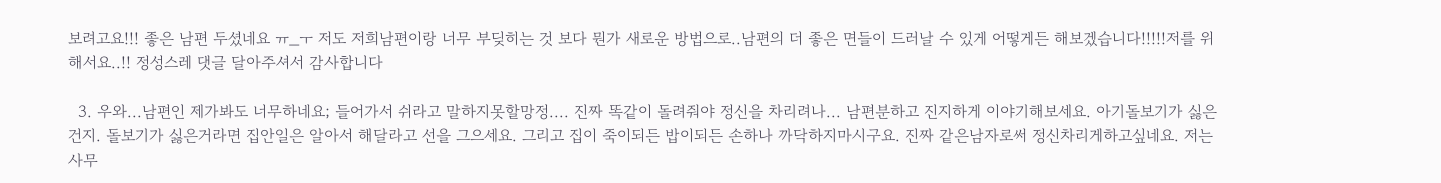보려고요!!! 좋은 남편 두셨네요 ㅠ_ㅜ 저도 저희남편이랑 너무 부딪히는 것 보다 뭔가 새로운 방법으로..남편의 더 좋은 면들이 드러날 수 있게 어떻게든 해보겠습니다!!!!!저를 위해서요..!! 정성스레 댓글 달아주셔서 감사합니다

  3. 우와...남편인 제가봐도 너무하네요; 들어가서 쉬라고 말하지못할망정.... 진짜 똑같이 돌려줘야 정신을 차리려나... 남편분하고 진지하게 이야기해보세요. 아기돌보기가 싫은건지. 돌보기가 싫은거라면 집안일은 알아서 해달라고 선을 그으세요. 그리고 집이 죽이되든 밥이되든 손하나 까닥하지마시구요. 진짜 같은남자로써 정신차리게하고싶네요. 저는 사무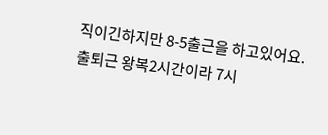직이긴하지만 8-5출근을 하고있어요. 출퇴근 왕복2시간이라 7시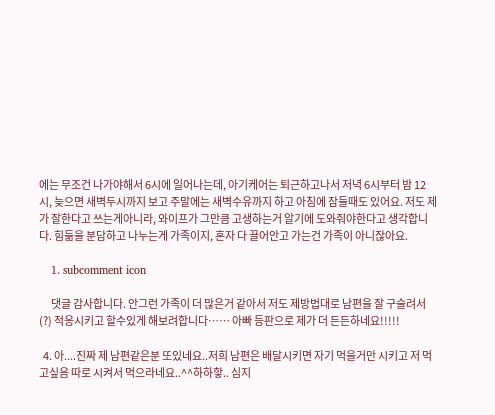에는 무조건 나가야해서 6시에 일어나는데, 아기케어는 퇴근하고나서 저녁 6시부터 밤 12시, 늦으면 새벽두시까지 보고 주말에는 새벽수유까지 하고 아침에 잠들때도 있어요. 저도 제가 잘한다고 쓰는게아니라, 와이프가 그만큼 고생하는거 알기에 도와줘야한다고 생각합니다. 힘듦을 분담하고 나누는게 가족이지, 혼자 다 끌어안고 가는건 가족이 아니잖아요.

    1. subcomment icon

      댓글 감사합니다. 안그런 가족이 더 많은거 같아서 저도 제방법대로 남편을 잘 구슬려서(?) 적응시키고 할수있게 해보려합니다…… 아빠 등판으로 제가 더 든든하네요!!!!!

  4. 아....진짜 제 남편같은분 또있네요..저희 남편은 배달시키면 자기 먹을거만 시키고 저 먹고싶음 따로 시켜서 먹으라네요..^^하하핳.. 심지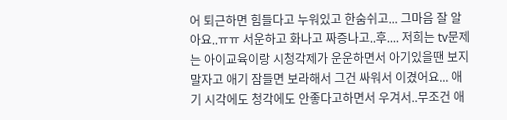어 퇴근하면 힘들다고 누워있고 한숨쉬고... 그마음 잘 알아요..ㅠㅠ 서운하고 화나고 짜증나고..후.... 저희는 tv문제는 아이교육이랑 시청각제가 운운하면서 아기있을땐 보지말자고 애기 잠들면 보라해서 그건 싸워서 이겼어요... 애기 시각에도 청각에도 안좋다고하면서 우겨서..무조건 애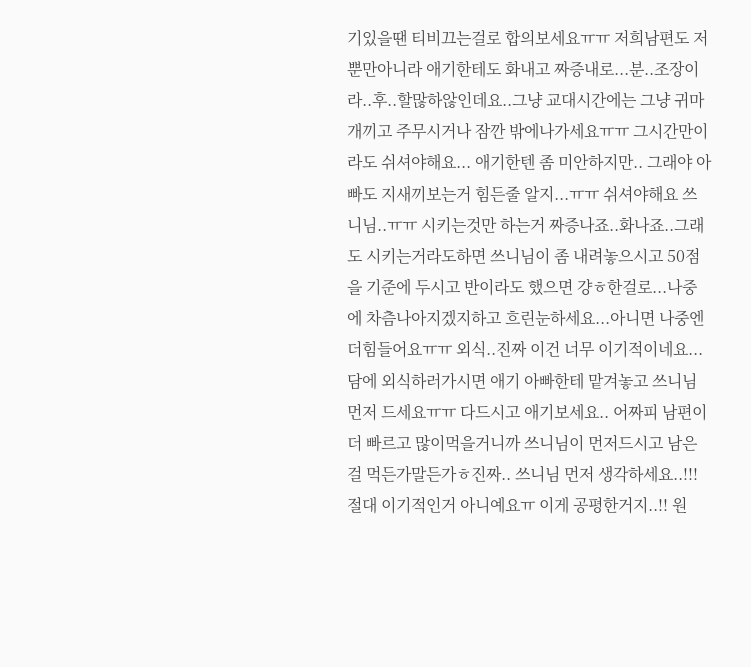기있을땐 티비끄는걸로 합의보세요ㅠㅠ 저희남편도 저뿐만아니라 애기한테도 화내고 짜증내로...분..조장이라..후..할많하않인데요..그냥 교대시간에는 그냥 귀마개끼고 주무시거나 잠깐 밖에나가세요ㅠㅠ 그시간만이라도 쉬셔야해요... 애기한텐 좀 미안하지만.. 그래야 아빠도 지새끼보는거 힘든줄 알지...ㅠㅠ 쉬셔야해요 쓰니님..ㅠㅠ 시키는것만 하는거 짜증나죠..화나죠..그래도 시키는거라도하면 쓰니님이 좀 내려놓으시고 50점을 기준에 두시고 반이라도 했으면 걍ㅎ한걸로...나중에 차츰나아지겠지하고 흐린눈하세요...아니면 나중엔 더힘들어요ㅠㅠ 외식..진짜 이건 너무 이기적이네요...담에 외식하러가시면 애기 아빠한테 맡겨놓고 쓰니님 먼저 드세요ㅠㅠ 다드시고 애기보세요.. 어짜피 남편이 더 빠르고 많이먹을거니까 쓰니님이 먼저드시고 남은걸 먹든가말든가ㅎ진짜.. 쓰니님 먼저 생각하세요..!!! 절대 이기적인거 아니예요ㅠ 이게 공평한거지..!! 원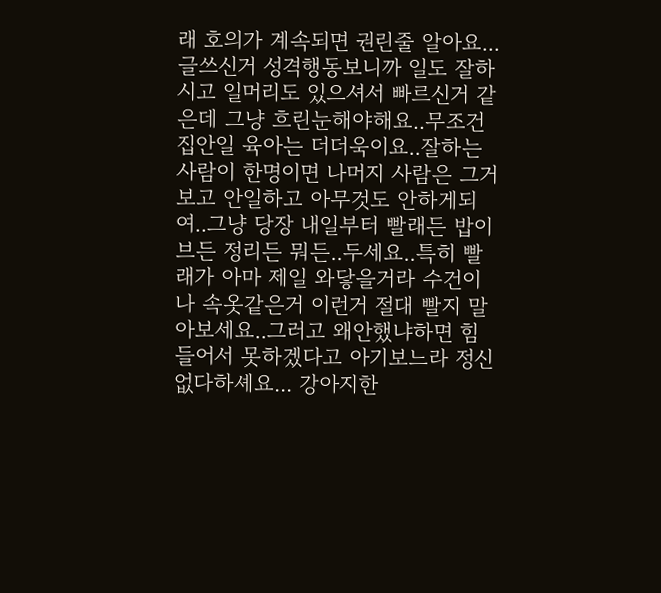래 호의가 계속되면 권린줄 알아요...글쓰신거 성격행동보니까 일도 잘하시고 일머리도 있으셔서 빠르신거 같은데 그냥 흐린눈해야해요..무조건 집안일 육아는 더더욱이요..잘하는사람이 한명이면 나머지 사람은 그거보고 안일하고 아무것도 안하게되여..그냥 당장 내일부터 빨래든 밥이브든 정리든 뭐든..두세요..특히 빨래가 아마 제일 와닿을거라 수건이나 속옷같은거 이런거 절대 빨지 말아보세요..그러고 왜안했냐하면 힘들어서 못하겠다고 아기보느라 정신없다하셰요... 강아지한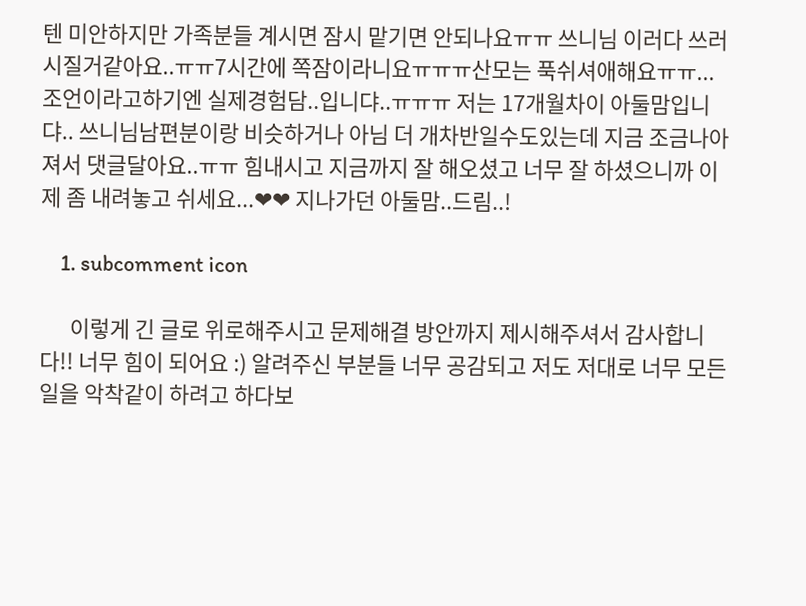텐 미안하지만 가족분들 계시면 잠시 맡기면 안되나요ㅠㅠ 쓰니님 이러다 쓰러시질거같아요..ㅠㅠ7시간에 쪽잠이라니요ㅠㅠㅠ산모는 푹쉬셔애해요ㅠㅠ... 조언이라고하기엔 실제경험담..입니댜..ㅠㅠㅠ 저는 17개월차이 아둘맘입니댜.. 쓰니님남편분이랑 비슷하거나 아님 더 개차반일수도있는데 지금 조금나아져서 댓글달아요..ㅠㅠ 힘내시고 지금까지 잘 해오셨고 너무 잘 하셨으니까 이제 좀 내려놓고 쉬세요...❤❤ 지나가던 아둘맘..드림..!

    1. subcomment icon

      이렇게 긴 글로 위로해주시고 문제해결 방안까지 제시해주셔서 감사합니다!! 너무 힘이 되어요 :) 알려주신 부분들 너무 공감되고 저도 저대로 너무 모든 일을 악착같이 하려고 하다보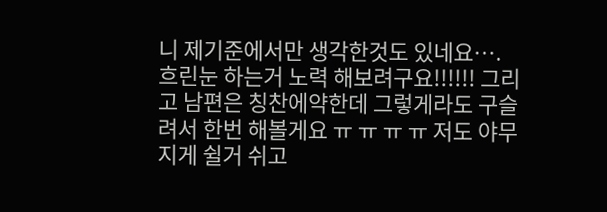니 제기준에서만 생각한것도 있네요…. 흐린눈 하는거 노력 해보려구요!!!!!! 그리고 남편은 칭찬에약한데 그렇게라도 구슬려서 한번 해볼게요 ㅠ ㅠ ㅠ ㅠ 저도 야무지게 쉴거 쉬고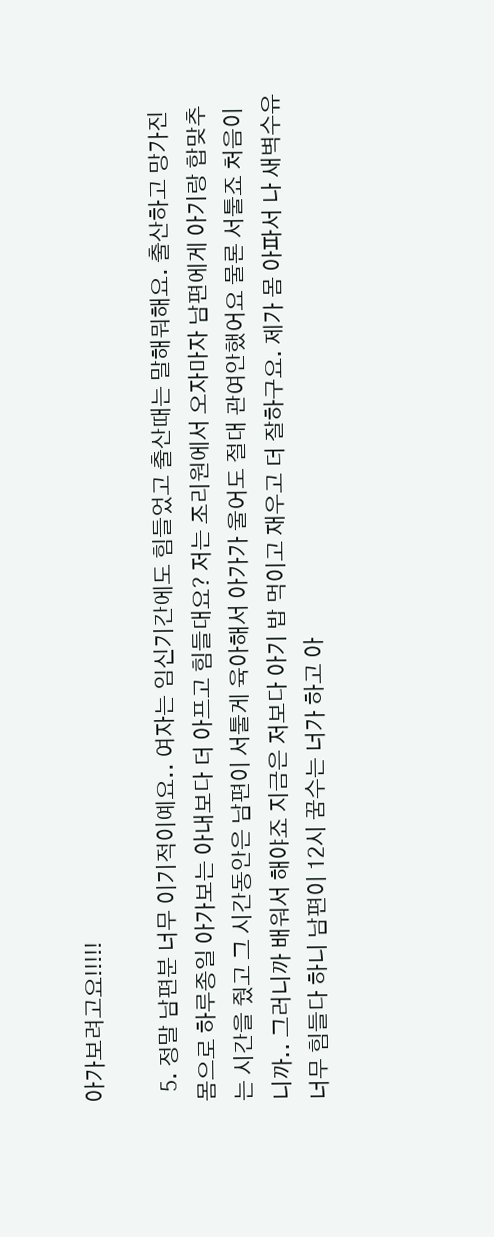아가보려고요!!!!!

  5. 정말 남편분 너무 이기적이예요.. 여자는 임신기간에도 힘들었고 출산때는 말해뭐해요. 출산하고 망가진 몸으로 하루종일 아가보는 아내보다 더 아프고 힘들대요? 저는 조리원에서 오자마자 남편에게 아기랑 합맞추는 시간을 줬고 그 시간동안은 남편이 서툴게 육아해서 아가가 울어도 절대 관여안했어요 물론 서툴죠 처음이니까.. 그러니까 배워서 해야죠 지금은 저보다 아기 밥 먹이고 재우고 더 잘하구요. 제가 몸 아파서 나 새벽수유 너무 힘들다 하니 남편이 12시 꿈수는 너가 하고 아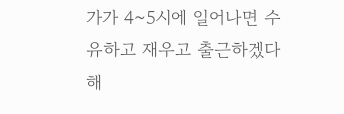가가 4~5시에 일어나면 수유하고 재우고 출근하겠다 해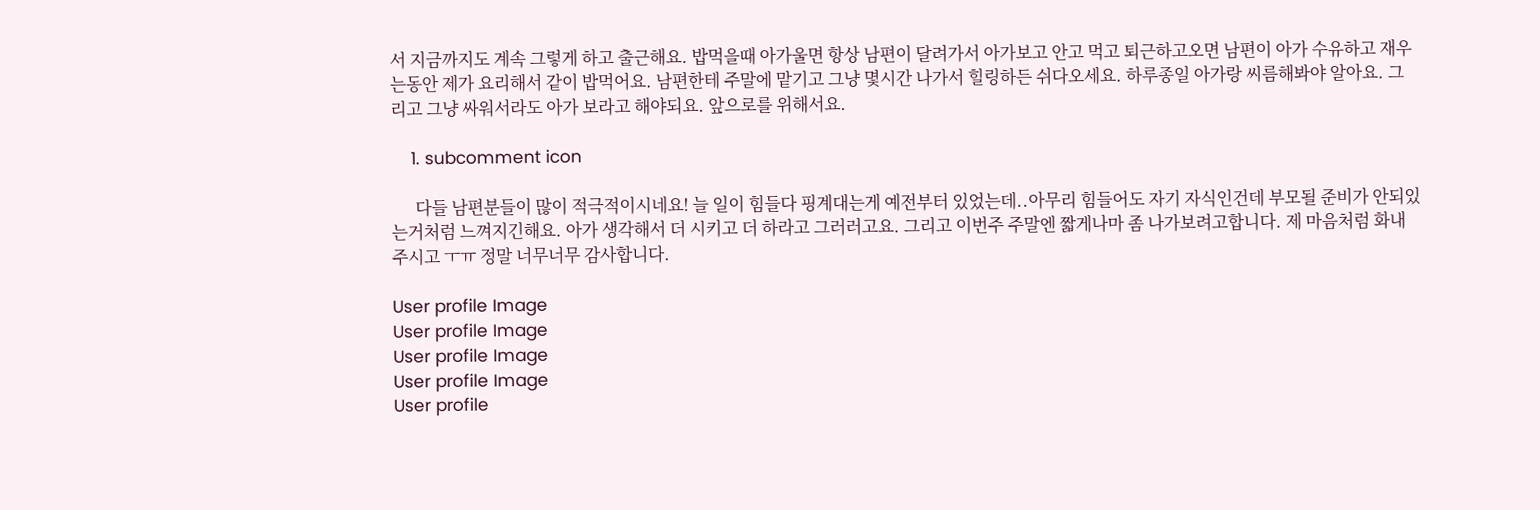서 지금까지도 계속 그렇게 하고 출근해요. 밥먹을때 아가울면 항상 남편이 달려가서 아가보고 안고 먹고 퇴근하고오면 남편이 아가 수유하고 재우는동안 제가 요리해서 같이 밥먹어요. 남편한테 주말에 맡기고 그냥 몇시간 나가서 힐링하든 쉬다오세요. 하루종일 아가랑 씨름해봐야 알아요. 그리고 그냥 싸워서라도 아가 보라고 해야되요. 앞으로를 위해서요.

    1. subcomment icon

      다들 남편분들이 많이 적극적이시네요! 늘 일이 힘들다 핑계대는게 예전부터 있었는데..아무리 힘들어도 자기 자식인건데 부모될 준비가 안되있는거처럼 느껴지긴해요. 아가 생각해서 더 시키고 더 하라고 그러러고요. 그리고 이번주 주말엔 짧게나마 좀 나가보려고합니다. 제 마음처럼 화내주시고 ㅜㅠ 정말 너무너무 감사합니다.

User profile Image
User profile Image
User profile Image
User profile Image
User profile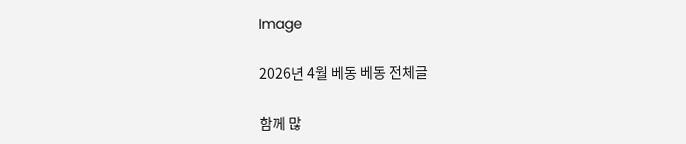Image

2026년 4월 베동 베동 전체글

함께 많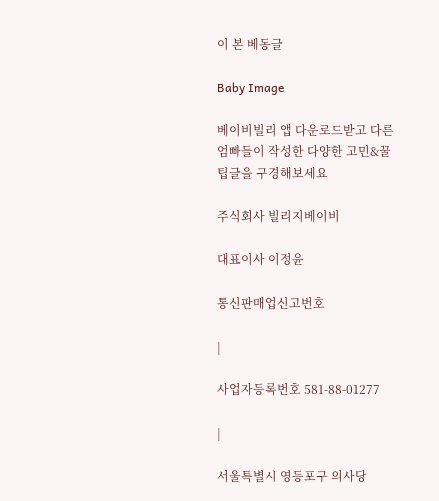이 본 베동글

Baby Image

베이비빌리 앱 다운로드받고 다른 엄빠들이 작성한 다양한 고민&꿀팁글을 구경해보세요

주식회사 빌리지베이비

대표이사 이정윤

통신판매업신고번호

|

사업자등록번호 581-88-01277

|

서울특별시 영등포구 의사당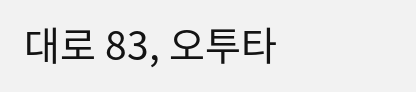대로 83, 오투타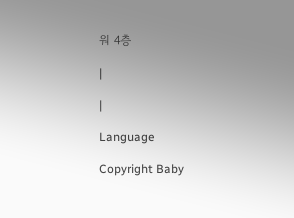워 4층

|

|

Language

Copyright Baby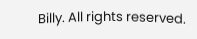Billy. All rights reserved.